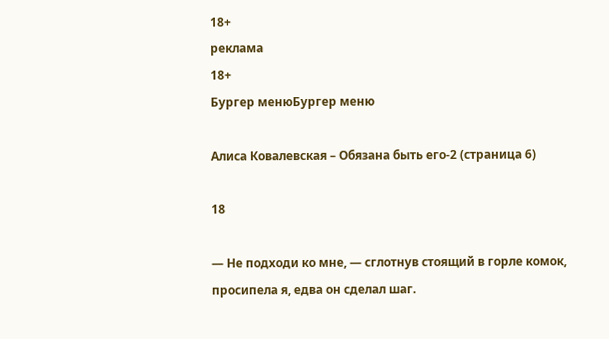18+
реклама
18+
Бургер менюБургер меню

Алиса Ковалевская – Обязана быть его-2 (страница 6)

18

— Не подходи ко мне, — сглотнув стоящий в горле комок, просипела я, едва он сделал шаг.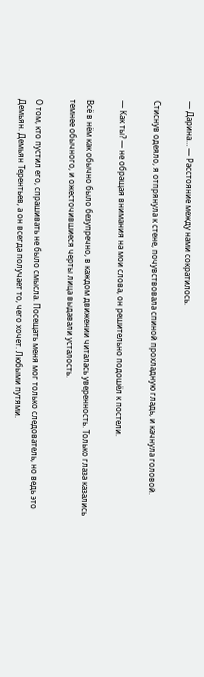— Дарина… — Расстояние между нами сократилось.

Стиснув одеяло, я отпрянула к стене, почувствовала спиной прохладную гладь, и качнула головой.

— Как ты? — не обращая внимания на мои слова, он решительно подошёл к постели.

Всё в нём как обычно было безупречно, в каждом движении читалась уверенность. Только глаза казались темнее обычного, и ожесточившиеся черты лица выдавали усталость.

О том, кто пустил его, спрашивать не было смысла. Посещать меня мог только следователь, но ведь это Демьян. Демьян Терентьев, а он всегда получает то, чего хочет. Любыми путями.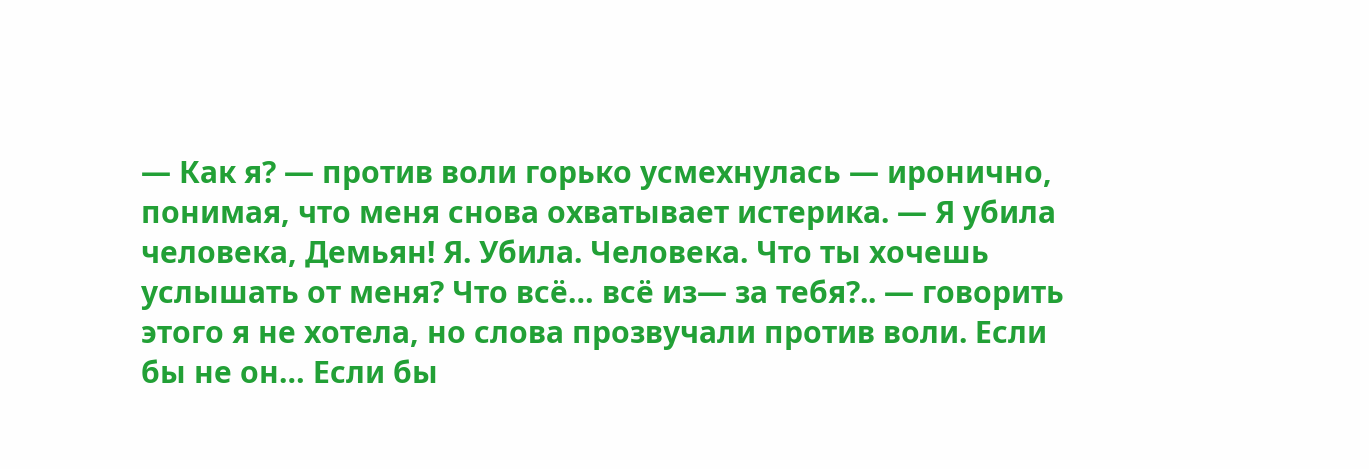— Как я? — против воли горько усмехнулась — иронично, понимая, что меня снова охватывает истерика. — Я убила человека, Демьян! Я. Убила. Человека. Что ты хочешь услышать от меня? Что всё… всё из— за тебя?.. — говорить этого я не хотела, но слова прозвучали против воли. Если бы не он… Если бы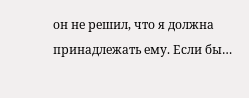он не решил, что я должна принадлежать ему. Если бы…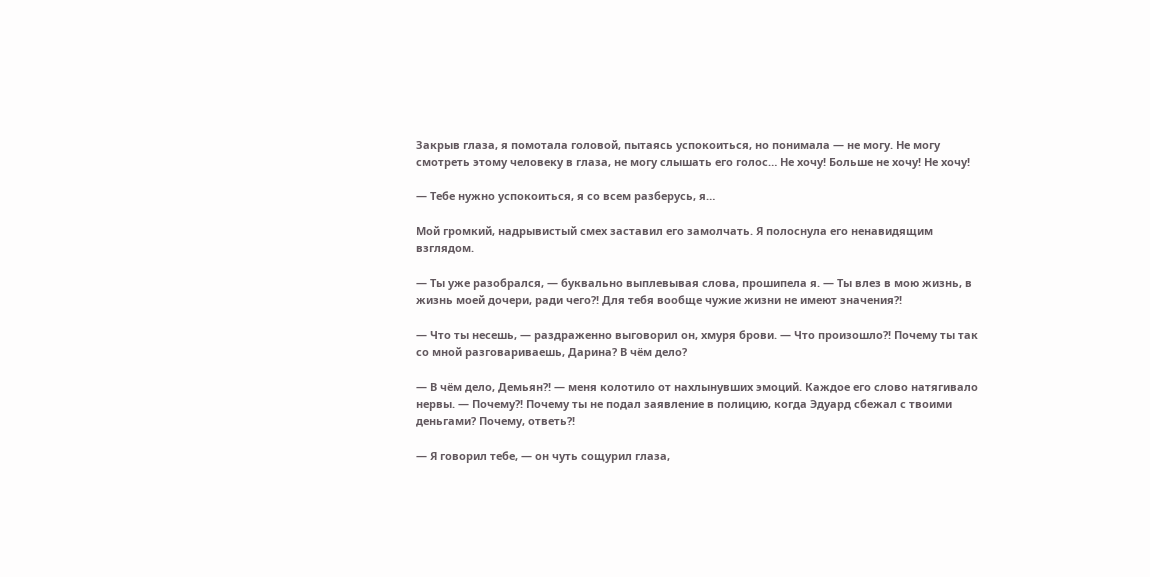Закрыв глаза, я помотала головой, пытаясь успокоиться, но понимала — не могу. Не могу смотреть этому человеку в глаза, не могу слышать его голос… Не хочу! Больше не хочу! Не хочу!

— Тебе нужно успокоиться, я со всем разберусь, я…

Мой громкий, надрывистый смех заставил его замолчать. Я полоснула его ненавидящим взглядом.

— Ты уже разобрался, — буквально выплевывая слова, прошипела я. — Ты влез в мою жизнь, в жизнь моей дочери, ради чего?! Для тебя вообще чужие жизни не имеют значения?!

— Что ты несешь, — раздраженно выговорил он, хмуря брови. — Что произошло?! Почему ты так со мной разговариваешь, Дарина? В чём дело?

— В чём дело, Демьян?! — меня колотило от нахлынувших эмоций. Каждое его слово натягивало нервы. — Почему?! Почему ты не подал заявление в полицию, когда Эдуард сбежал с твоими деньгами? Почему, ответь?!

— Я говорил тебе, — он чуть сощурил глаза,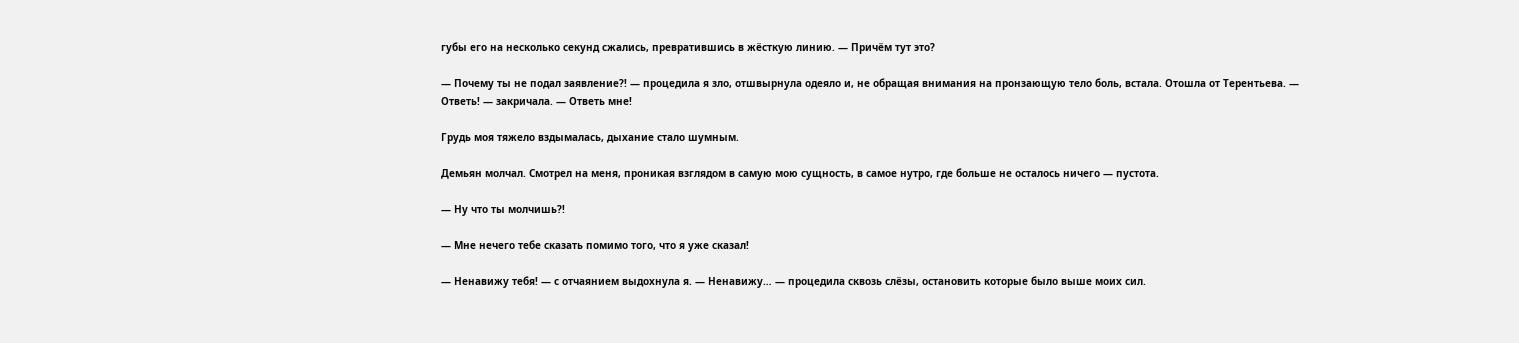губы его на несколько секунд сжались, превратившись в жёсткую линию. — Причём тут это?

— Почему ты не подал заявление?! — процедила я зло, отшвырнула одеяло и, не обращая внимания на пронзающую тело боль, встала. Отошла от Терентьева. — Ответь! — закричала. — Ответь мне!

Грудь моя тяжело вздымалась, дыхание стало шумным.

Демьян молчал. Смотрел на меня, проникая взглядом в самую мою сущность, в самое нутро, где больше не осталось ничего — пустота.

— Ну что ты молчишь?!

— Мне нечего тебе сказать помимо того, что я уже сказал!

— Ненавижу тебя! — с отчаянием выдохнула я. — Ненавижу… — процедила сквозь слёзы, остановить которые было выше моих сил.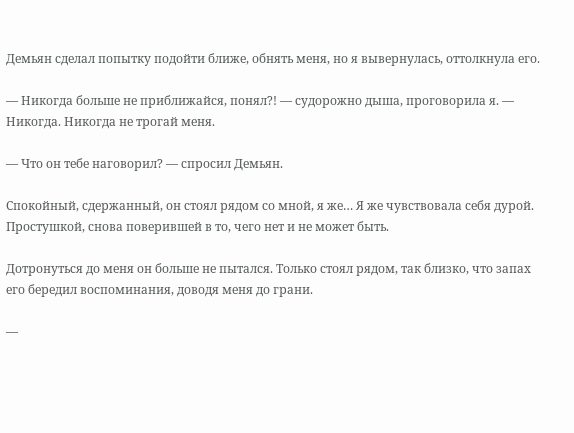Демьян сделал попытку подойти ближе, обнять меня, но я вывернулась, оттолкнула его.

— Никогда больше не приближайся, понял?! — судорожно дыша, проговорила я. — Никогда. Никогда не трогай меня.

— Что он тебе наговорил? — спросил Демьян.

Спокойный, сдержанный, он стоял рядом со мной, я же… Я же чувствовала себя дурой. Простушкой, снова поверившей в то, чего нет и не может быть.

Дотронуться до меня он больше не пытался. Только стоял рядом, так близко, что запах его бередил воспоминания, доводя меня до грани.

—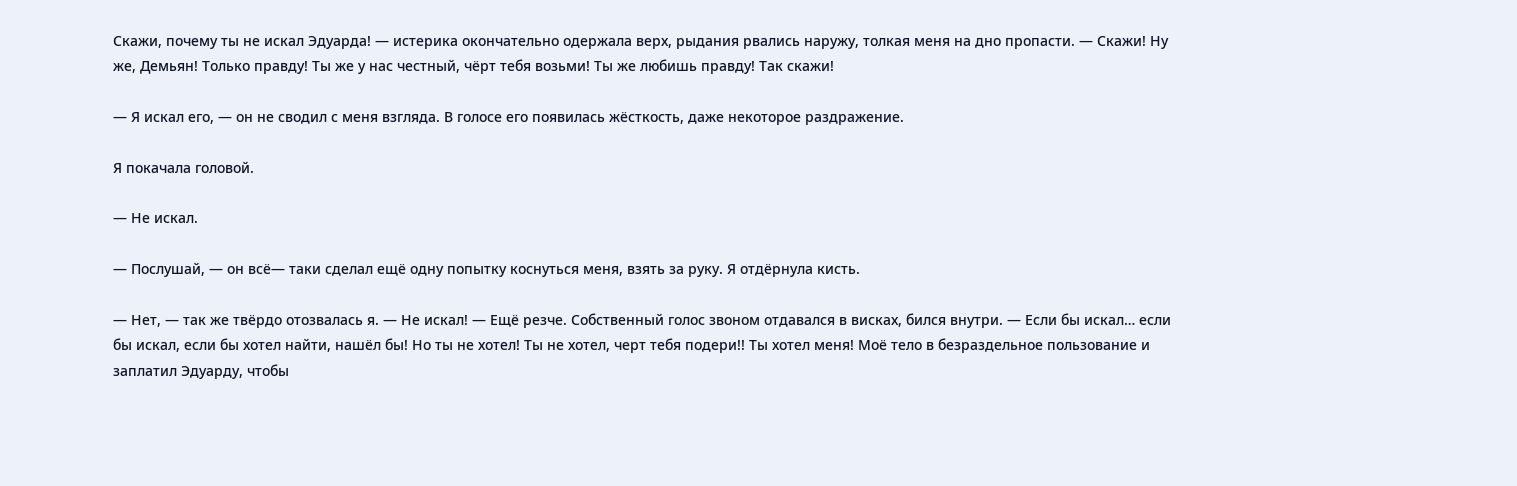Скажи, почему ты не искал Эдуарда! — истерика окончательно одержала верх, рыдания рвались наружу, толкая меня на дно пропасти. — Скажи! Ну же, Демьян! Только правду! Ты же у нас честный, чёрт тебя возьми! Ты же любишь правду! Так скажи!

— Я искал его, — он не сводил с меня взгляда. В голосе его появилась жёсткость, даже некоторое раздражение.

Я покачала головой.

— Не искал.

— Послушай, — он всё— таки сделал ещё одну попытку коснуться меня, взять за руку. Я отдёрнула кисть.

— Нет, — так же твёрдо отозвалась я. — Не искал! — Ещё резче. Собственный голос звоном отдавался в висках, бился внутри. — Если бы искал… если бы искал, если бы хотел найти, нашёл бы! Но ты не хотел! Ты не хотел, черт тебя подери!! Ты хотел меня! Моё тело в безраздельное пользование и заплатил Эдуарду, чтобы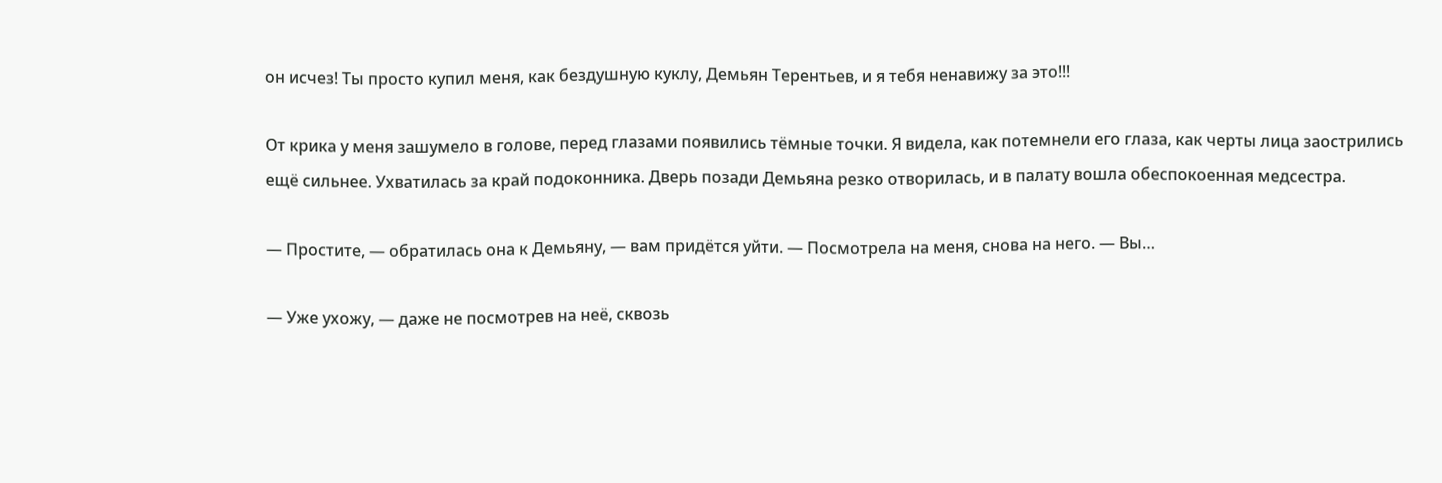он исчез! Ты просто купил меня, как бездушную куклу, Демьян Терентьев, и я тебя ненавижу за это!!!

От крика у меня зашумело в голове, перед глазами появились тёмные точки. Я видела, как потемнели его глаза, как черты лица заострились ещё сильнее. Ухватилась за край подоконника. Дверь позади Демьяна резко отворилась, и в палату вошла обеспокоенная медсестра.

— Простите, — обратилась она к Демьяну, — вам придётся уйти. — Посмотрела на меня, снова на него. — Вы…

— Уже ухожу, — даже не посмотрев на неё, сквозь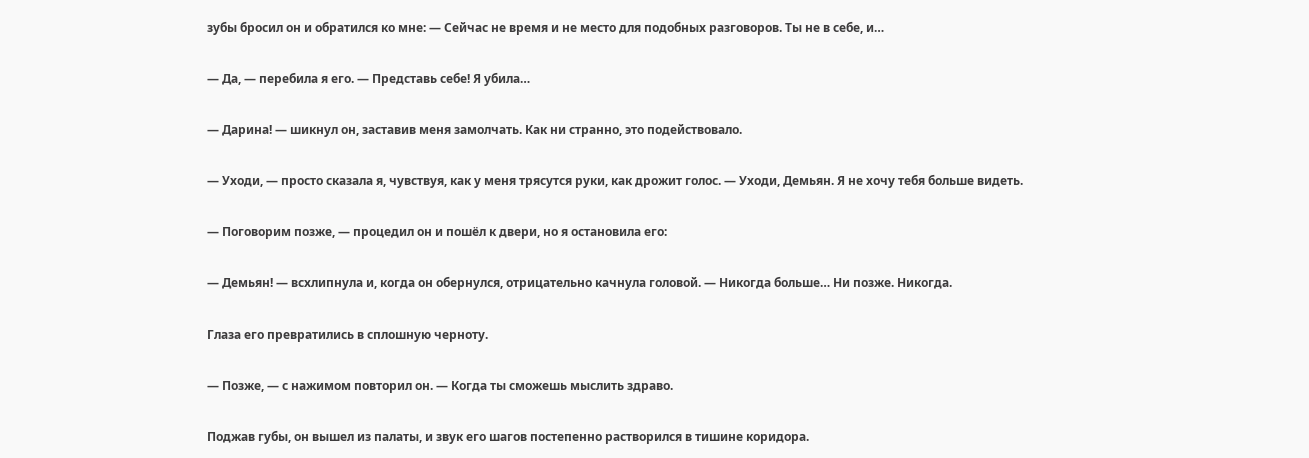зубы бросил он и обратился ко мне: — Сейчас не время и не место для подобных разговоров. Ты не в себе, и…

— Да, — перебила я его. — Представь себе! Я убила…

— Дарина! — шикнул он, заставив меня замолчать. Как ни странно, это подействовало.

— Уходи, — просто сказала я, чувствуя, как у меня трясутся руки, как дрожит голос. — Уходи, Демьян. Я не хочу тебя больше видеть.

— Поговорим позже, — процедил он и пошёл к двери, но я остановила его:

— Демьян! — всхлипнула и, когда он обернулся, отрицательно качнула головой. — Никогда больше… Ни позже. Никогда.

Глаза его превратились в сплошную черноту.

— Позже, — с нажимом повторил он. — Когда ты сможешь мыслить здраво.

Поджав губы, он вышел из палаты, и звук его шагов постепенно растворился в тишине коридора.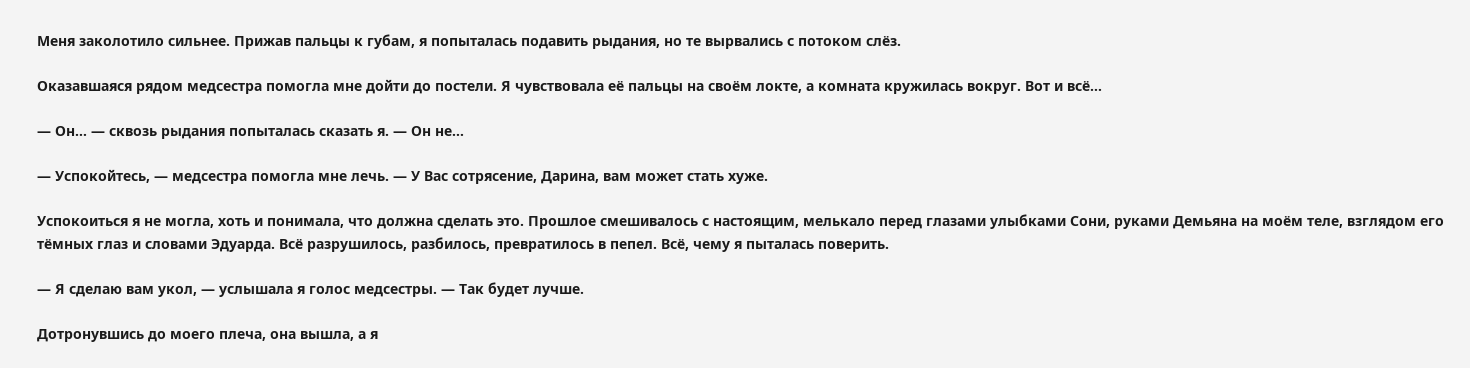Меня заколотило сильнее. Прижав пальцы к губам, я попыталась подавить рыдания, но те вырвались с потоком слёз.

Оказавшаяся рядом медсестра помогла мне дойти до постели. Я чувствовала её пальцы на своём локте, а комната кружилась вокруг. Вот и всё…

— Он… — сквозь рыдания попыталась сказать я. — Он не…

— Успокойтесь, — медсестра помогла мне лечь. — У Вас сотрясение, Дарина, вам может стать хуже.

Успокоиться я не могла, хоть и понимала, что должна сделать это. Прошлое смешивалось с настоящим, мелькало перед глазами улыбками Сони, руками Демьяна на моём теле, взглядом его тёмных глаз и словами Эдуарда. Всё разрушилось, разбилось, превратилось в пепел. Всё, чему я пыталась поверить.

— Я сделаю вам укол, — услышала я голос медсестры. — Так будет лучше.

Дотронувшись до моего плеча, она вышла, а я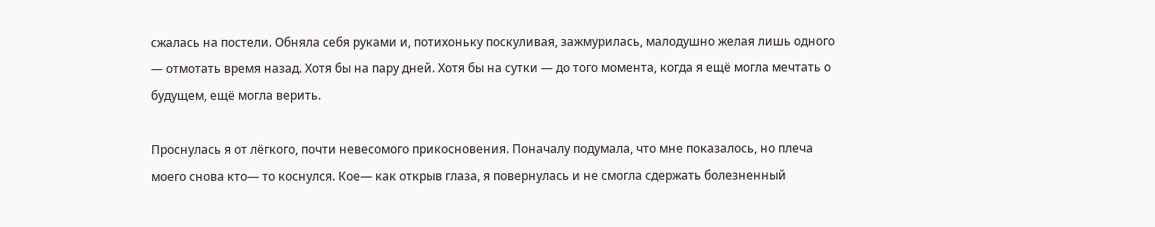сжалась на постели. Обняла себя руками и, потихоньку поскуливая, зажмурилась, малодушно желая лишь одного — отмотать время назад. Хотя бы на пару дней. Хотя бы на сутки — до того момента, когда я ещё могла мечтать о будущем, ещё могла верить.

Проснулась я от лёгкого, почти невесомого прикосновения. Поначалу подумала, что мне показалось, но плеча моего снова кто— то коснулся. Кое— как открыв глаза, я повернулась и не смогла сдержать болезненный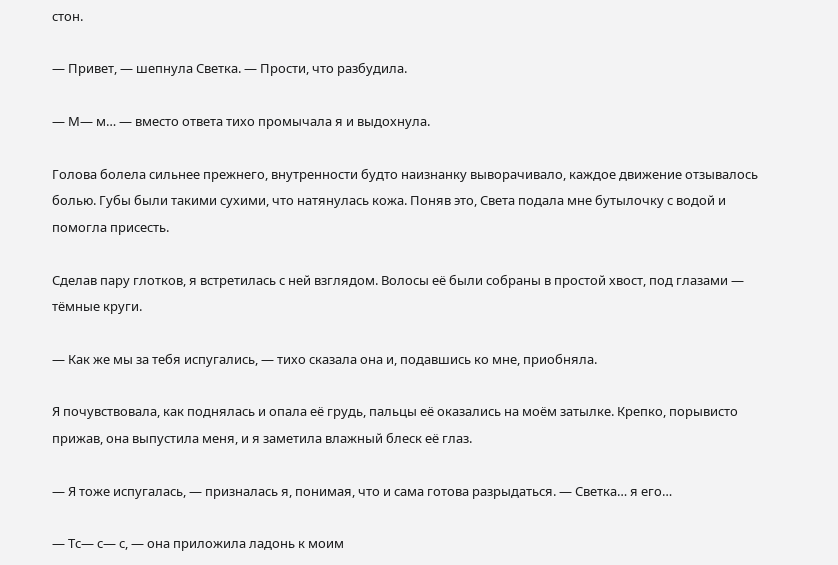стон.

— Привет, — шепнула Светка. — Прости, что разбудила.

— М— м… — вместо ответа тихо промычала я и выдохнула.

Голова болела сильнее прежнего, внутренности будто наизнанку выворачивало, каждое движение отзывалось болью. Губы были такими сухими, что натянулась кожа. Поняв это, Света подала мне бутылочку с водой и помогла присесть.

Сделав пару глотков, я встретилась с ней взглядом. Волосы её были собраны в простой хвост, под глазами — тёмные круги.

— Как же мы за тебя испугались, — тихо сказала она и, подавшись ко мне, приобняла.

Я почувствовала, как поднялась и опала её грудь, пальцы её оказались на моём затылке. Крепко, порывисто прижав, она выпустила меня, и я заметила влажный блеск её глаз.

— Я тоже испугалась, — призналась я, понимая, что и сама готова разрыдаться. — Светка… я его…

— Тс— с— с, — она приложила ладонь к моим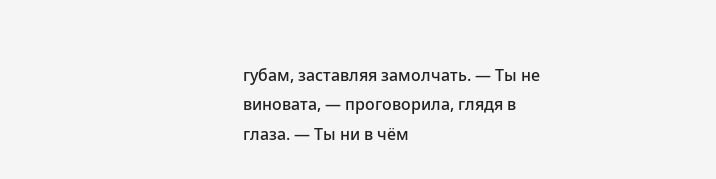губам, заставляя замолчать. — Ты не виновата, — проговорила, глядя в глаза. — Ты ни в чём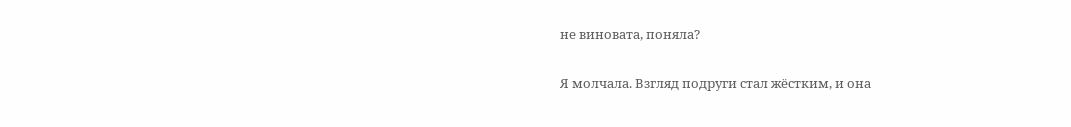не виновата, поняла?

Я молчала. Взгляд подруги стал жёстким, и она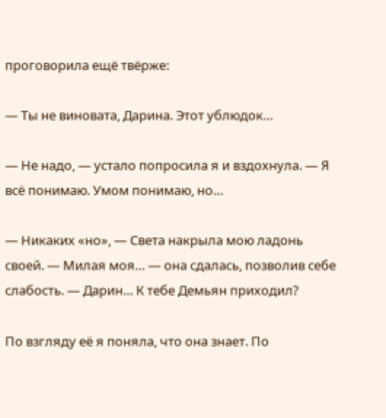проговорила ещё твёрже:

— Ты не виновата, Дарина. Этот ублюдок…

— Не надо, — устало попросила я и вздохнула. — Я всё понимаю. Умом понимаю, но…

— Никаких «но», — Света накрыла мою ладонь своей. — Милая моя… — она сдалась, позволив себе слабость. — Дарин… К тебе Демьян приходил?

По взгляду её я поняла, что она знает. По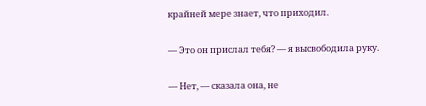крайней мере знает, что приходил.

— Это он прислал тебя? — я высвободила руку.

— Нет, — сказала она, не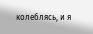колеблясь, и я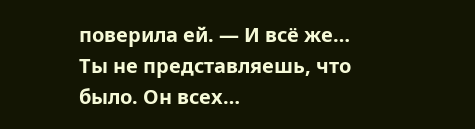поверила ей. — И всё же… Ты не представляешь, что было. Он всех…